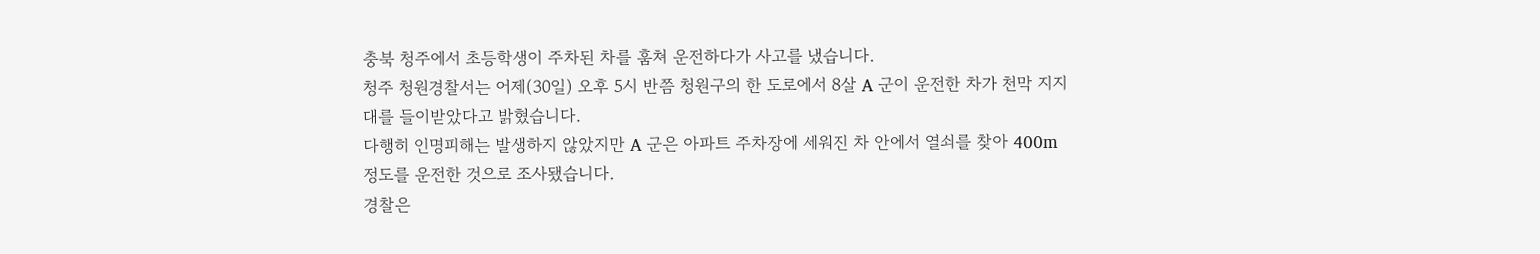충북 청주에서 초등학생이 주차된 차를 훔쳐 운전하다가 사고를 냈습니다.
청주 청원경찰서는 어제(30일) 오후 5시 반쯤 청원구의 한 도로에서 8살 A 군이 운전한 차가 천막 지지대를 들이받았다고 밝혔습니다.
다행히 인명피해는 발생하지 않았지만 A 군은 아파트 주차장에 세워진 차 안에서 열쇠를 찾아 400m 정도를 운전한 것으로 조사됐습니다.
경찰은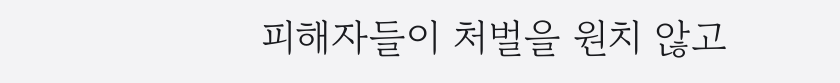피해자들이 처벌을 원치 않고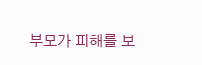부모가 피해를 보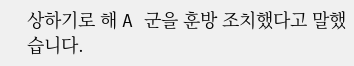상하기로 해 A 군을 훈방 조치했다고 말했습니다.